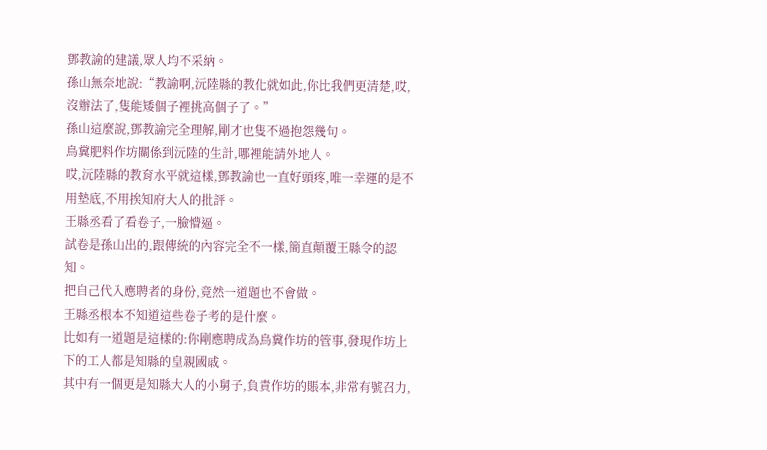鄧教諭的建議,眾人均不采納。
孫山無奈地說:“教諭啊,沅陸縣的教化就如此,你比我們更清楚,哎,沒辦法了,隻能矮個子裡挑高個子了。”
孫山這麼說,鄧教諭完全理解,剛才也隻不過抱怨幾句。
鳥糞肥料作坊關係到沅陸的生計,哪裡能請外地人。
哎,沅陸縣的教育水平就這樣,鄧教諭也一直好頭疼,唯一幸運的是不用墊底,不用挨知府大人的批評。
王縣丞看了看卷子,一臉懵逼。
試卷是孫山出的,跟傳統的內容完全不一樣,簡直顛覆王縣令的認知。
把自己代入應聘者的身份,竟然一道題也不會做。
王縣丞根本不知道這些卷子考的是什麼。
比如有一道題是這樣的:你剛應聘成為鳥糞作坊的管事,發現作坊上下的工人都是知縣的皇親國戚。
其中有一個更是知縣大人的小舅子,負責作坊的賬本,非常有號召力,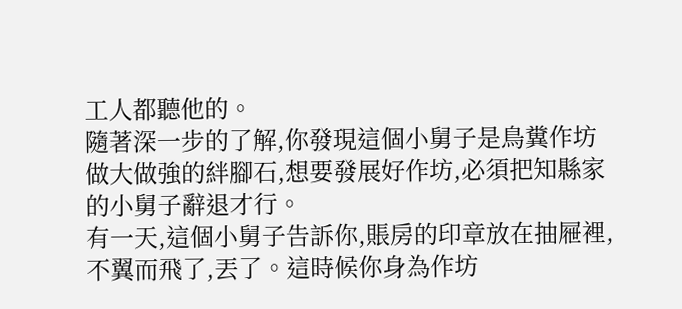工人都聽他的。
隨著深一步的了解,你發現這個小舅子是鳥糞作坊做大做強的絆腳石,想要發展好作坊,必須把知縣家的小舅子辭退才行。
有一天,這個小舅子告訴你,賬房的印章放在抽屜裡,不翼而飛了,丟了。這時候你身為作坊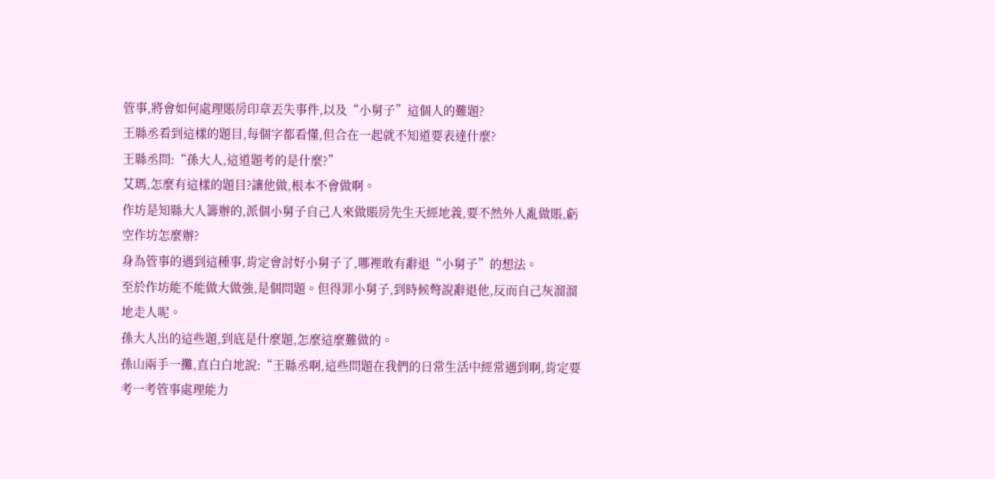管事,將會如何處理賬房印章丟失事件,以及“小舅子”這個人的難題?
王縣丞看到這樣的題目,每個字都看懂,但合在一起就不知道要表達什麼?
王縣丞問:“孫大人,這道題考的是什麼?”
艾瑪,怎麼有這樣的題目?讓他做,根本不會做啊。
作坊是知縣大人籌辦的,派個小舅子自己人來做賬房先生天經地義,要不然外人亂做賬,虧空作坊怎麼辦?
身為管事的遇到這種事,肯定會討好小舅子了,哪裡敢有辭退“小舅子”的想法。
至於作坊能不能做大做強,是個問題。但得罪小舅子,到時候彆說辭退他,反而自己灰溜溜地走人呢。
孫大人出的這些題,到底是什麼題,怎麼這麼難做的。
孫山兩手一攤,直白白地說:“王縣丞啊,這些問題在我們的日常生活中經常遇到啊,肯定要考一考管事處理能力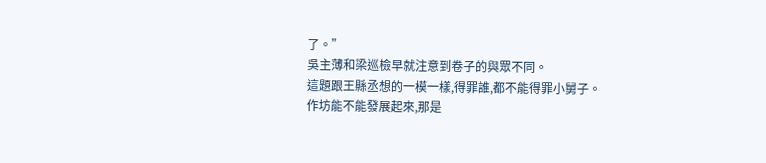了。”
吳主薄和梁巡檢早就注意到卷子的與眾不同。
這題跟王縣丞想的一模一樣,得罪誰,都不能得罪小舅子。
作坊能不能發展起來,那是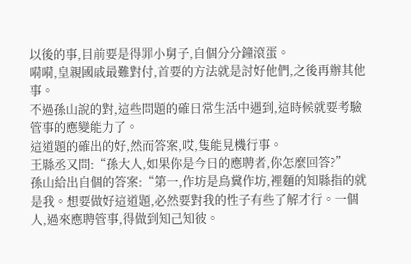以後的事,目前要是得罪小舅子,自個分分鐘滾蛋。
嗬嗬,皇親國戚最難對付,首要的方法就是討好他們,之後再辦其他事。
不過孫山說的對,這些問題的確日常生活中遇到,這時候就要考驗管事的應變能力了。
這道題的確出的好,然而答案,哎,隻能見機行事。
王縣丞又問:“孫大人,如果你是今日的應聘者,你怎麼回答?”
孫山給出自個的答案:“第一,作坊是鳥糞作坊,裡麵的知縣指的就是我。想要做好這道題,必然要對我的性子有些了解才行。一個人,過來應聘管事,得做到知己知彼。